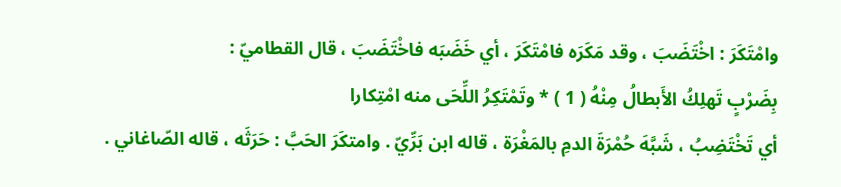وامْتَكَرَ : اخْتَضَبَ ، وقد مَكَرَه فامْتَكَرَ ، أي خَضَبَه فاخْتَضَبَ ، قال القطاميّ :
بِضَرْبٍ تَهلِكُ الأَبطالُ مِنْهُ ( 1 ) * وتَمْتَكِرُ اللِّحَى منه امْتِكارا
أي تَخْتَضِبُ ، شَبَّهَ حُمْرَةَ الدمِ بالمَغْرَة ، قاله ابن بَرِّيّ . وامتكَرَ الحَبَّ : حَرَثَه ، قاله الصّاغاني .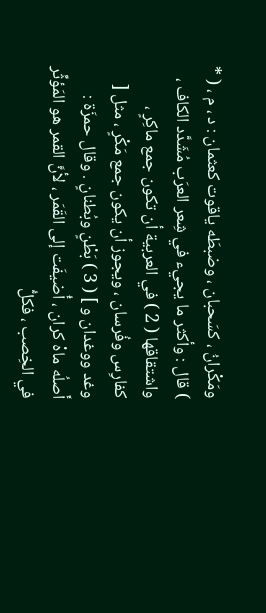ومَكْرانُ ، كسَحبان ، وضبطَه ياقوت كعثمان : د ، م ، ( * ) قال : وأكثر ما يجيء في شِعر العرَب مُشَدَّد الكاف ، واشتقاقها ( 2 ) في العربية أن تكون جمع ماكِرٍ ، كفارِس وفُرسان ، ويجوز أن يكون جمع مَكْرٍ ، مثل [ وغد ووغدان و ] ( 3 ) بَطْنٍ وبُطنانٍ . وقال حمزَة : أَصلُه ماهْ كران ، أُضيفَت إلى القَمَر ، لأنَّ القمر هو المَؤثِّر في الخِصب ، فكلُّ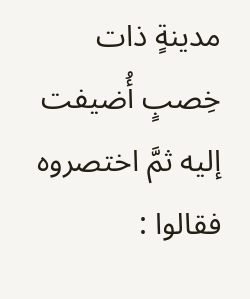مدينةٍ ذات خِصبٍ أُضيفت إليه ثمَّ اختصروه فقالوا :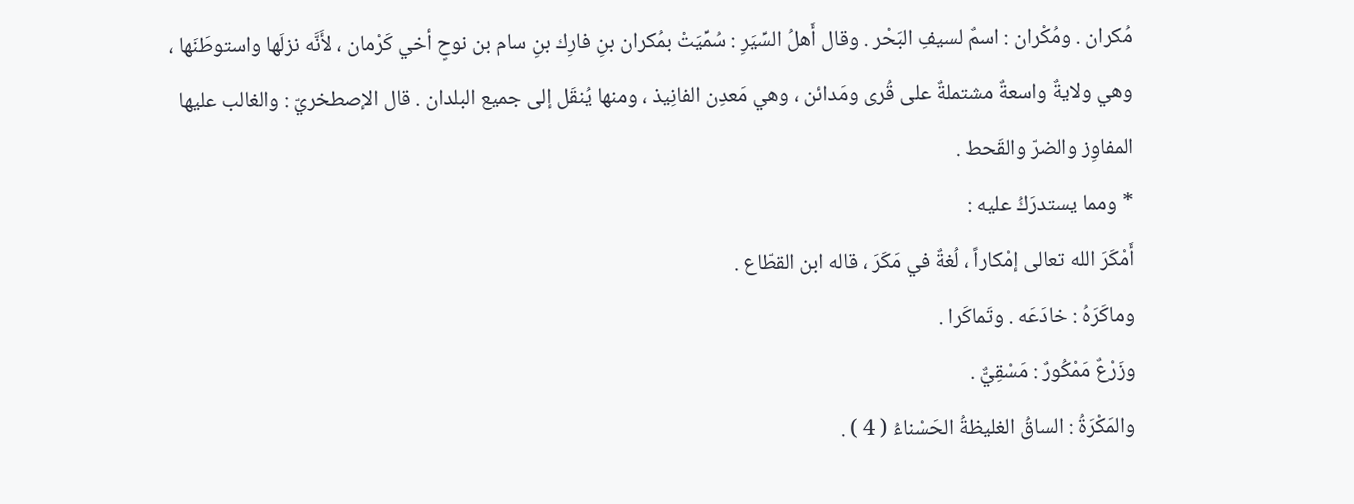مُكران . ومُكْران : اسمٌ لسيفِ البَحْر . وقال أَهلُ السِّيَرِ : سُمِّيَتْ بمُكران بنِ فارِك بنِ سام بن نوحٍ أخي كَرْمان ، لأَنَّه نزلَها واستوطَنَها ، وهي ولايةٌ واسعةٌ مشتملةٌ على قُرى ومَدائن ، وهي مَعدِن الفانِيذ ، ومنها يُنقَل إلى جميع البلدان . قال الإصطخريّ : والغالب عليها المفاوِز والضرّ والقَحط .
* ومما يستدرَكُ عليه :
أَمْكَرَ الله تعالى إمْكاراً ، لُغةٌ في مَكَرَ ، قاله ابن القطّاع .
وماكَرَهُ : خادَعَه . وتَماكَرا .
وزَرْعٌ مَمْكُورٌ : مَسْقِيٌّ .
والمَكْرَةُ : الساقُ الغليظةُ الحَسْناءُ ( 4 ) .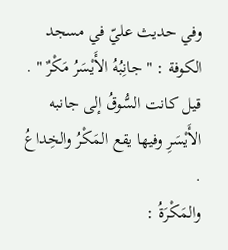وفي حديث عليّ في مسجد الكوفة : " جانِبُهُ الأَيْسَرُ مَكْرٌ " . قيل كانت السُّوقُ إلى جانبه الأَيْسَرِ وفيها يقع المَكْرُ والخِداعُ .
والمَكْرَةُ :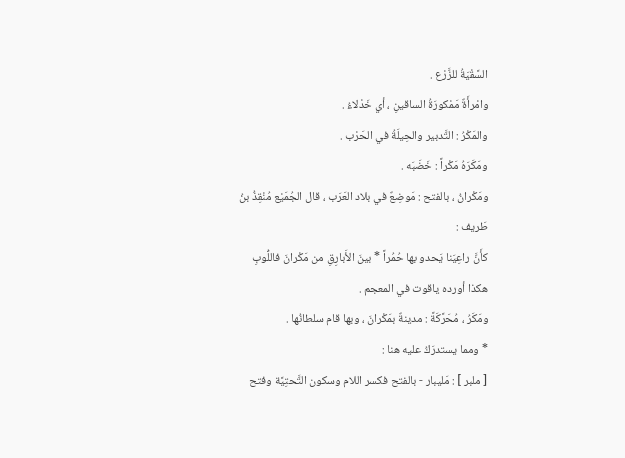السَّقْيَةُ للزَّرْع .
وامْرأَةٌ مَمْكورَةُ الساقينِ ، أي خَدْلاءُ .
والمَكْرُ : التَّدبير والحِيلَةُ في الحَرْب .
ومَكَرَهُ مَكْراً : خَضَبَه .
ومَكْرانُ ، بالفتح : مَوضِعٌ في بلاد العَرَب ، قال الجُمَيْع مُنْقِذُ بنُ طَريف :
كأَنَّ راعِيَنا يَحدو بها حُمُراً * بينَ الأَبارِقِ من مَكْرانَ فاللُّوبِ
هكذا أورده ياقوت في المعجم .
ومَكَرُ ، مُحَرَّكَةً : مدينةٌ بمَكْرانَ ، وبها قام سلطانُها .
* ومما يستدرَكُ عليه هنا :
[ ملبر ] : مَليبار - بالفتح فكسر اللام وسكون التَّحتِيَّة وفتح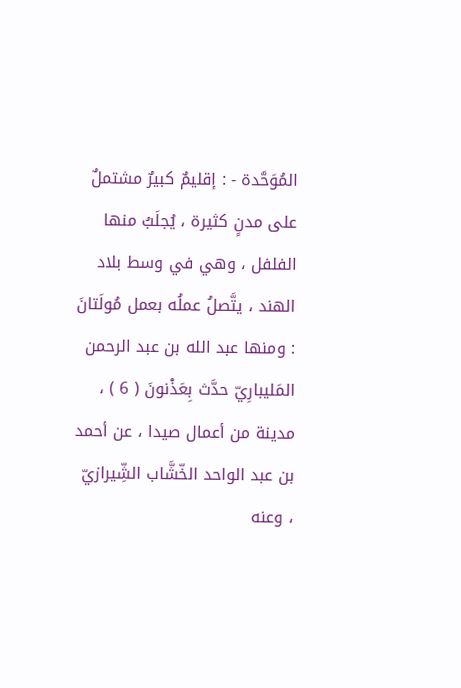المُوَحَّدة - : إقليمٌ كبيرٌ مشتملٌ على مدنٍ كثيرة ، يُجلَبُ منها الفلفل ، وهي في وسط بلاد الهند ، يتَّصلُ عملُه بعمل مُولَتانَ : ومنها عبد الله بن عبد الرحمن المَليبارِيّ حدَّث بِعَذْنونَ ( 6 ) ، مدينة من أعمال صيدا ، عن أحمد بن عبد الواحد الخّشَّاب الشِّيرازيّ ، وعنه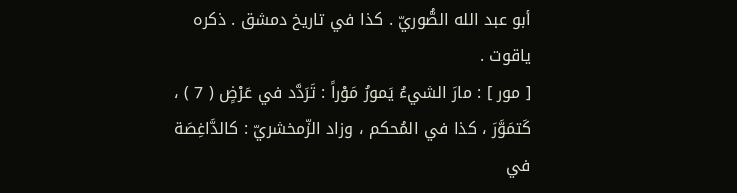أبو عبد الله الصُّوريّ . كذا في تاريخ دمشق . ذكره ياقوت .
[ مور ] : مارَ الشيءُ يَمورُ مَوْراً : تَرَدَّد في عَرْضٍ ( 7 ) ، كَتمَوَّرَ ، كذا في المُحكم ، وزاد الزّمخشريّ : كالدَّاغِصَة في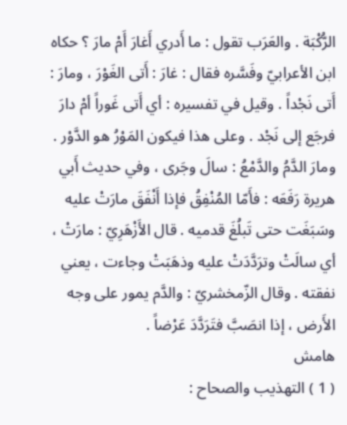الرُّكْبَة . والعَرَب تقول : ما أَدري أَغارَ أَمْ مارَ ؟ حكاه ابن الأعرابيّ وفَسَّره فقال : غارَ : أَتى الغَوْرَ ، ومارَ : أَتى نَجْداً . وقيل في تفسيره : أي أَتى غَوراً أمْ دارَ فرجَع إلى نَجْد . وعلى هذا فيكون المَوْرُ هو الدَّوْر . ومارَ الدَّمُ والدَّمْعُ : سالَ وجَرى ، وفي حديث أَبي هريرة رَفَعَه : فأَمّا المُنْفِقُ فإذا أَنْفَقَ مارَتْ عليه وسَبَغَت حتى تَبلُغَ قدميه . قال الأَزْهَرِيّ : مارَتْ ، أي سالَتْ وترَدَّدَتْ عليه وذهَبَتْ وجاءت ، يعني نفقته . وقال الزّمخشريّ : والدَّم يمور على وجه الأَرض ، إذا انصَبَّ فتَرَدَّدَ عَرْضاً .
هامش
( 1 ) التهذيب والصحاح :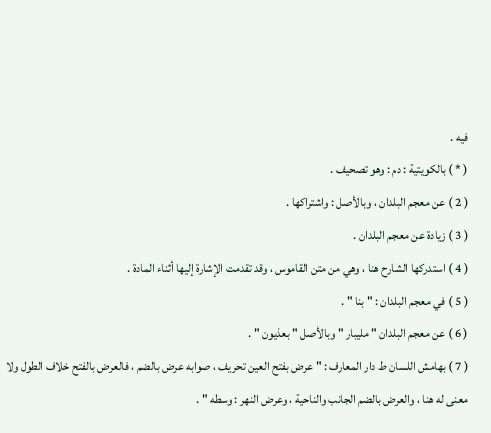فيه .
( * ) بالكويتية : دم : وهو تصحيف .
( 2 ) عن معجم البلدان ، وبالأصل : واشتراكها .
( 3 ) زيادة عن معجم البلدان .
( 4 ) استدركها الشارح هنا ، وهي من متن القاموس ، وقد تقدمت الإشارة إليها أثناء المادة .
( 5 ) في معجم البلدان : " بنا " .
( 6 ) عن معجم البلدان " مليبار " وبالأصل " بعذيون " .
( 7 ) بهامش اللسان ط دار المعارف : " عرض بفتح العين تحريف ، صوابه عرض بالضم ، فالعرض بالفتح خلاف الطول ولا معنى له هنا ، والعرض بالضم الجانب والناحية ، وعرض النهر : وسطه " .